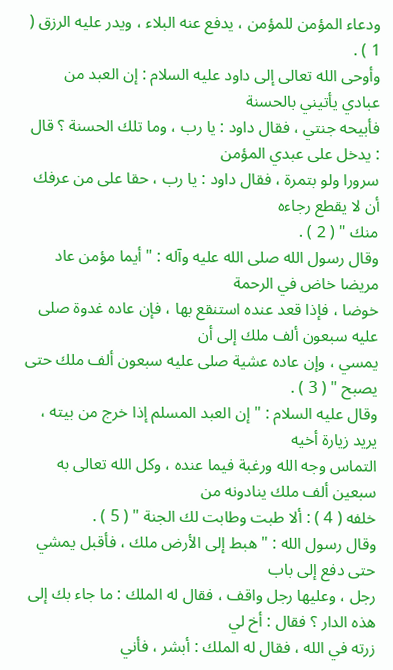ودعاء المؤمن للمؤمن ، يدفع عنه البلاء ، ويدر عليه الرزق ( 1 ) .
وأوحى الله تعالى إلى داود عليه السلام : إن العبد من عبادي يأتيني بالحسنة
فأبيحه جنتي ، فقال داود : يا رب ، وما تلك الحسنة ؟ قال : يدخل على عبدي المؤمن
سرورا ولو بتمرة ، فقال داود : يا رب ، حقا على من عرفك أن لا يقطع رجاءه
منك " ( 2 ) .
وقال رسول الله صلى الله عليه وآله : " أيما مؤمن عاد مريضا خاض في الرحمة
خوضا ، فإذا قعد عنده استنقع بها ، فإن عاده غدوة صلى عليه سبعون ألف ملك إلى أن
يمسي ، وإن عاده عشية صلى عليه سبعون ألف ملك حتى يصبح " ( 3 ) .
وقال عليه السلام : " إن العبد المسلم إذا خرج من بيته ، يريد زيارة أخيه
التماس وجه الله ورغبة فيما عنده ، وكل الله تعالى به سبعين ألف ملك ينادونه من
خلفه ( 4 ) : ألا طبت وطابت لك الجنة " ( 5 ) .
وقال رسول الله : " هبط إلى الأرض ملك ، فأقبل يمشي حتى دفع إلى باب
رجل ، وعليها رجل واقف ، فقال له الملك : ما جاء بك إلى هذه الدار ؟ فقال : أخ لي
زرته في الله ، فقال له الملك : أبشر ، فأني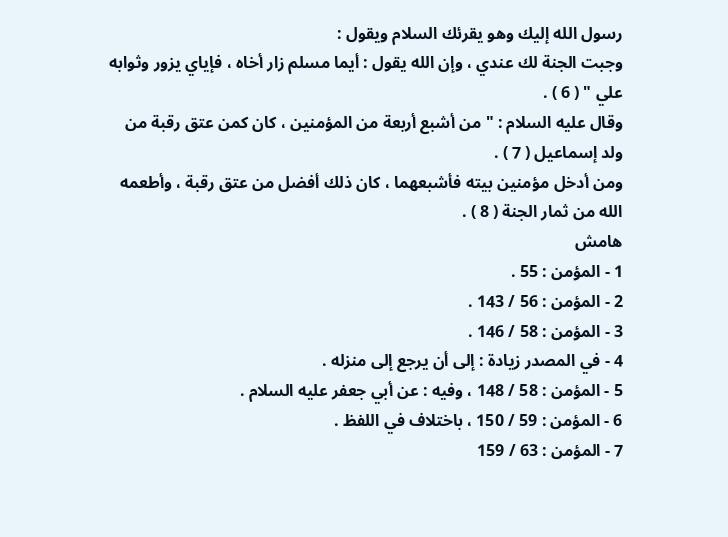رسول الله إليك وهو يقرئك السلام ويقول :
وجبت الجنة لك عندي ، وإن الله يقول : أيما مسلم زار أخاه ، فإياي يزور وثوابه
علي " ( 6 ) .
وقال عليه السلام : " من أشبع أربعة من المؤمنين ، كان كمن عتق رقبة من
ولد إسماعيل ( 7 ) .
ومن أدخل مؤمنين بيته فأشبعهما ، كان ذلك أفضل من عتق رقبة ، وأطعمه
الله من ثمار الجنة ( 8 ) .
هامش
1 - المؤمن : 55 .
2 - المؤمن : 56 / 143 .
3 - المؤمن : 58 / 146 .
4 - في المصدر زيادة : إلى أن يرجع إلى منزله .
5 - المؤمن : 58 / 148 ، وفيه : عن أبي جعفر عليه السلام .
6 - المؤمن : 59 / 150 ، باختلاف في اللفظ .
7 - المؤمن : 63 / 159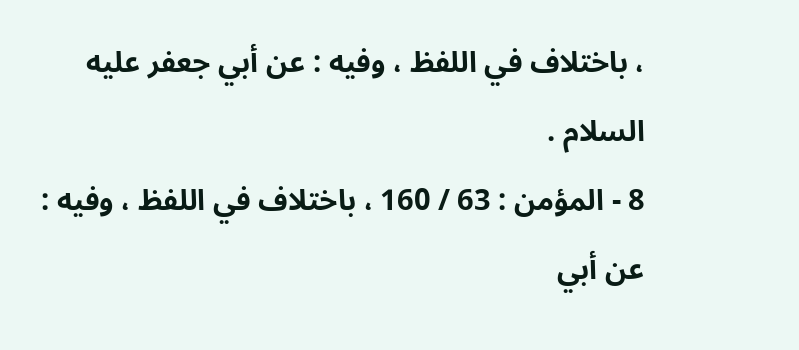، باختلاف في اللفظ ، وفيه : عن أبي جعفر عليه السلام .
8 - المؤمن : 63 / 160 ، باختلاف في اللفظ ، وفيه : عن أبي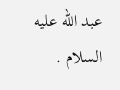عبد الله عليه السلام .